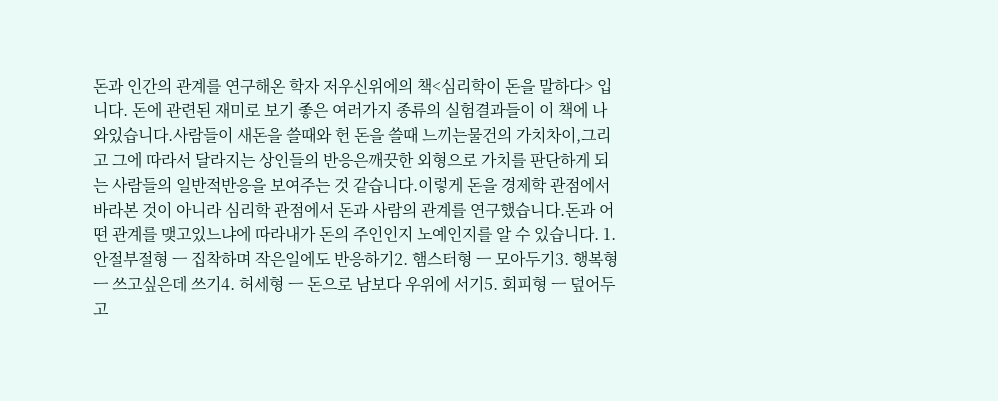돈과 인간의 관계를 연구해온 학자 저우신위에의 책<심리학이 돈을 말하다> 입니다. 돈에 관련된 재미로 보기 좋은 여러가지 종류의 실험결과들이 이 책에 나와있습니다.사람들이 새돈을 쓸때와 헌 돈을 쓸때 느끼는물건의 가치차이,그리고 그에 따라서 달라지는 상인들의 반응은깨끗한 외형으로 가치를 판단하게 되는 사람들의 일반적반응을 보여주는 것 같습니다.이렇게 돈을 경제학 관점에서 바라본 것이 아니라 심리학 관점에서 돈과 사람의 관계를 연구했습니다.돈과 어떤 관계를 맺고있느냐에 따라내가 돈의 주인인지 노예인지를 알 수 있습니다. 1. 안절부절형 ㅡ 집착하며 작은일에도 반응하기2. 햄스터형 ㅡ 모아두기3. 행복형 ㅡ 쓰고싶은데 쓰기4. 허세형 ㅡ 돈으로 남보다 우위에 서기5. 회피형 ㅡ 덮어두고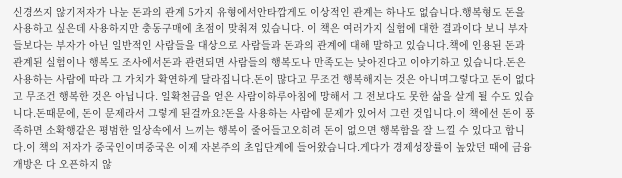신경쓰지 않기저자가 나눈 돈과의 관계 5가지 유형에서안타깝게도 이상적인 관계는 하나도 없습니다.행복형도 돈을 사용하고 싶은데 사용하지만 충동구매에 초점이 맞춰져 있습니다. 이 책은 여러가지 실험에 대한 결과이다 보니 부자들보다는 부자가 아닌 일반적인 사람들을 대상으로 사람들과 돈과의 관계에 대해 말하고 있습니다.책에 인용된 돈과 관계된 실험이나 행복도 조사에서돈과 관련되면 사람들의 행복도나 만족도는 낮아진다고 이야기하고 있습니다.돈은 사용하는 사람에 따라 그 가치가 확연하게 달라집니다.돈이 많다고 무조건 행복해지는 것은 아니며그렇다고 돈이 없다고 무조건 행복한 것은 아닙니다. 일확천금을 얻은 사람이하루아침에 망해서 그 전보다도 못한 삶을 살게 될 수도 있습니다.돈때문에, 돈이 문제라서 그렇게 된걸까요?돈을 사용하는 사람에 문제가 있어서 그런 것입니다.이 책에선 돈이 풍족하면 소확행같은 평범한 일상속에서 느끼는 행복이 줄어들고오히려 돈이 없으면 행복함을 잘 느낄 수 있다고 합니다.이 책의 저자가 중국인이며중국은 이제 자본주의 초입단계에 들어왔습니다.게다가 경제성장률이 높았던 때에 금융개방은 다 오픈하지 않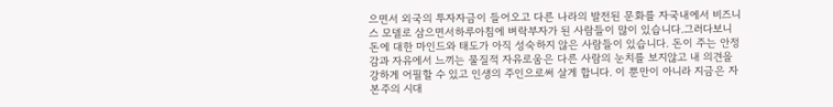으면서 외국의 투자자금이 들어오고 다른 나라의 발전된 문화를 자국내에서 비즈니스 모델로 삼으면서하루아침에 벼락부자가 된 사람들이 많이 있습니다.그러다보니 돈에 대한 마인드와 태도가 아직 성숙하지 않은 사람들이 있습니다. 돈이 주는 안정감과 자유에서 느끼는 물질적 자유로움은 다른 사람의 눈치를 보지않고 내 의견을 강하게 어필할 수 있고 인생의 주인으로써 살게 합니다. 이 뿐만이 아니라 지금은 자본주의 시대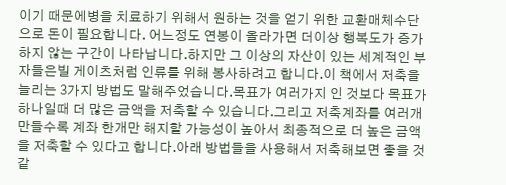이기 때문에병을 치료하기 위해서 원하는 것을 얻기 위한 교환매체수단으로 돈이 필요합니다. 어느정도 연봉이 올라가면 더이상 행복도가 증가하지 않는 구간이 나타납니다.하지만 그 이상의 자산이 있는 세계적인 부자들은빌 게이츠처럼 인류를 위해 봉사하려고 합니다.이 책에서 저축을 늘리는 3가지 방법도 말해주었습니다.목표가 여러가지 인 것보다 목표가 하나일때 더 많은 금액을 저축할 수 있습니다.그리고 저축계좌를 여러개만들수록 계좌 한개만 해지할 가능성이 높아서 최종적으로 더 높은 금액을 저축할 수 있다고 합니다.아래 방법들을 사용해서 저축해보면 좋을 것 같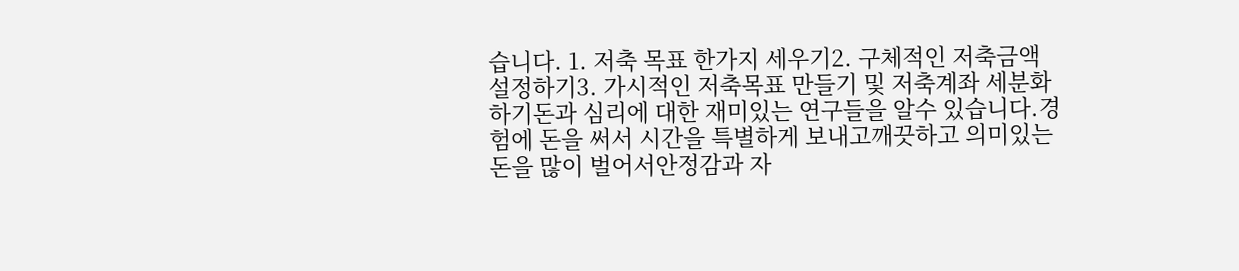습니다. 1. 저축 목표 한가지 세우기2. 구체적인 저축금액 설정하기3. 가시적인 저축목표 만들기 및 저축계좌 세분화하기돈과 심리에 대한 재미있는 연구들을 알수 있습니다.경험에 돈을 써서 시간을 특별하게 보내고깨끗하고 의미있는 돈을 많이 벌어서안정감과 자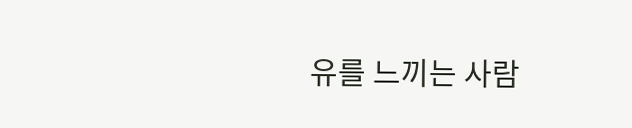유를 느끼는 사람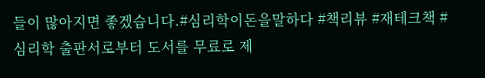들이 많아지면 좋겠습니다.#심리학이돈을말하다 #책리뷰 #재테크책 #심리학 출판서로부터 도서를 무료로 제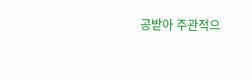공받아 주관적으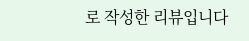로 작성한 리뷰입니다